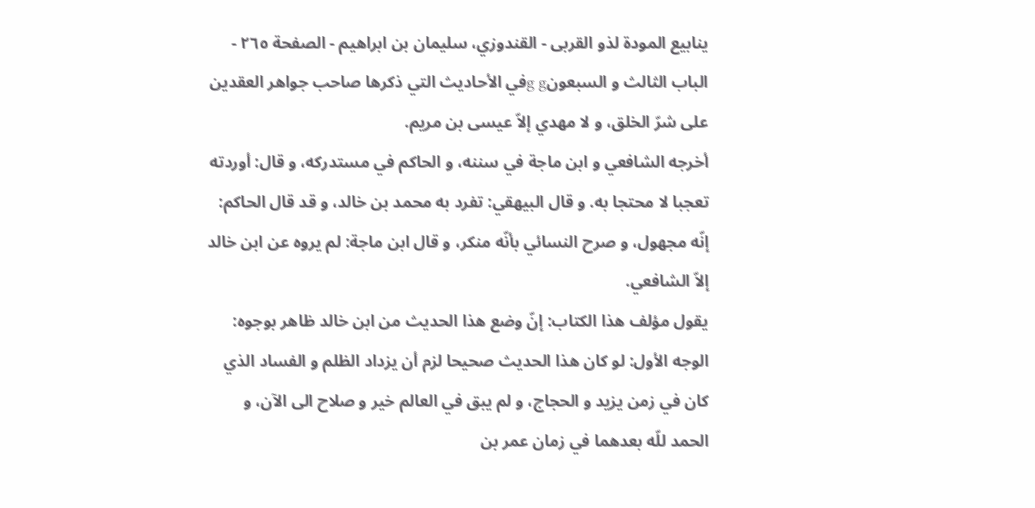ينابيع المودة لذو القربى - القندوزي، سليمان بن ابراهيم - الصفحة ٢٦٥ - الباب الثالث و السبعونg gفي الأحاديث التي ذكرها صاحب جواهر العقدين
على شرّ الخلق، و لا مهدي إلاّ عيسى بن مريم.
أخرجه الشافعي و ابن ماجة في سننه، و الحاكم في مستدركه، و قال: أوردته تعجبا لا محتجا به. و قال البيهقي: تفرد به محمد بن خالد، و قد قال الحاكم: إنّه مجهول، و صرح النسائي بأنّه منكر، و قال ابن ماجة: لم يروه عن ابن خالد إلاّ الشافعي.
يقول مؤلف هذا الكتاب: إنّ وضع هذا الحديث من ابن خالد ظاهر بوجوه:
الوجه الأول: لو كان هذا الحديث صحيحا لزم أن يزداد الظلم و الفساد الذي كان في زمن يزيد و الحجاج، و لم يبق في العالم خير و صلاح الى الآن، و الحمد للّه بعدهما في زمان عمر بن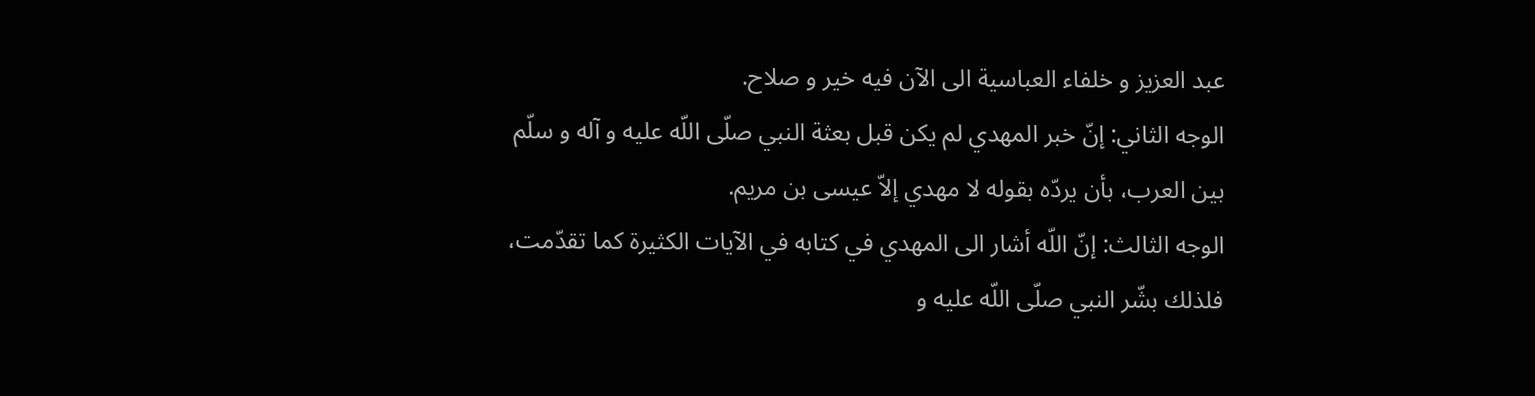عبد العزيز و خلفاء العباسية الى الآن فيه خير و صلاح.
الوجه الثاني: إنّ خبر المهدي لم يكن قبل بعثة النبي صلّى اللّه عليه و آله و سلّم بين العرب، بأن يردّه بقوله لا مهدي إلاّ عيسى بن مريم.
الوجه الثالث: إنّ اللّه أشار الى المهدي في كتابه في الآيات الكثيرة كما تقدّمت، فلذلك بشّر النبي صلّى اللّه عليه و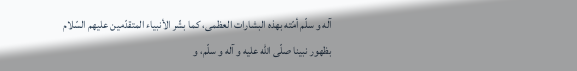آله و سلّم أمّته بهذه البشارات العظمى، كما بشّر الأنبياء المتقدّمين عليهم السّلام بظهور نبينا صلّى اللّه عليه و آله و سلّم، و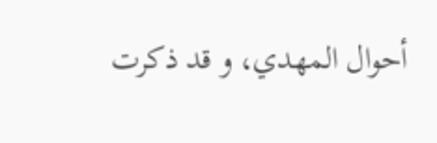أحوال المهدي، و قد ذكرت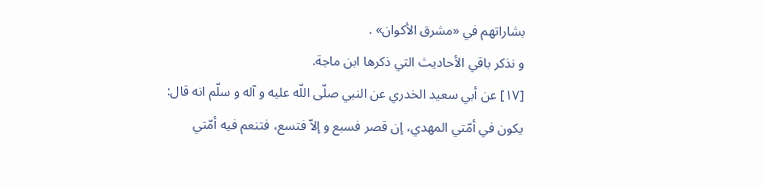بشاراتهم في «مشرق الأكوان» .
و نذكر باقي الأحاديث التي ذكرها ابن ماجة.
[١٧] عن أبي سعيد الخدري عن النبي صلّى اللّه عليه و آله و سلّم انه قال: يكون في أمّتي المهدي، إن قصر فسبع و إلاّ فتسع، فتنعم فيه أمّتي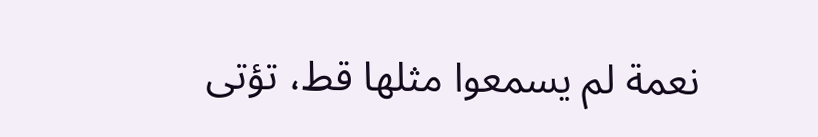نعمة لم يسمعوا مثلها قط، تؤتى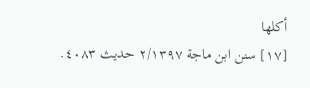أكلها
[١٧] سنن ابن ماجة ٢/١٣٩٧ حديث ٤٠٨٣.